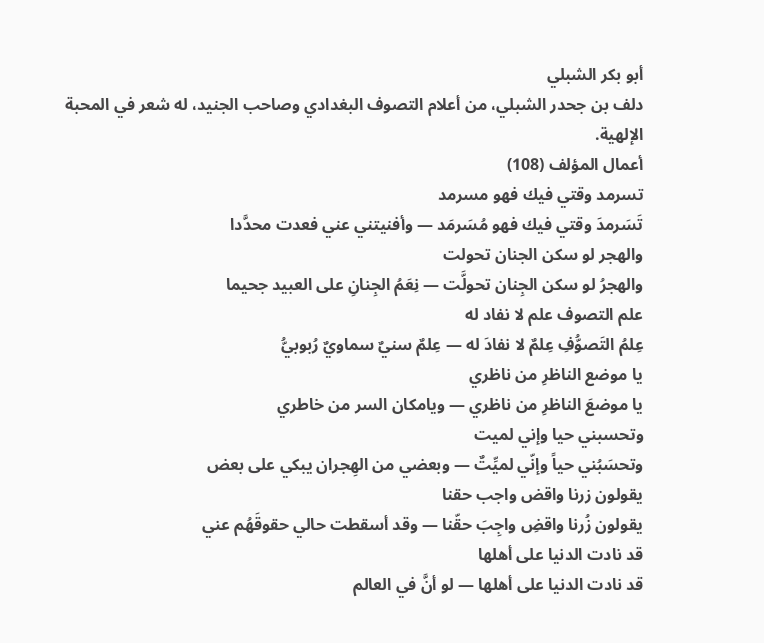أبو بكر الشبلي
دلف بن جحدر الشبلي، من أعلام التصوف البغدادي وصاحب الجنيد، له شعر في المحبة الإلهية.
أعمال المؤلف (108)
تسرمد وقتي فيك فهو مسرمد
تَسَرمدَ وقتي فيك فهو مُسَرمَد — وأفنيتني عني فعدت محدَّدا
والهجر لو سكن الجنان تحولت
والهجرُ لو سكن الجِنان تحولَّت — نِعَمُ الجِنانِ على العبيد جحيما
علم التصوف علم لا نفاد له
عِلمُ التَصوُّفِ عِلمٌ لا نفادَ له — عِلمٌ سنيٌ سماويٌ رُبوبيُّ
يا موضع الناظرِ من ناظري
يا موضعَ الناظرِ من ناظري — ويامكان السر من خاطري
وتحسبني حيا وإني لميت
وتحسَبُني حياً وإنّي لميِّتٌ — وبعضي من الهِجران يبكي على بعض
يقولون زرنا واقض واجب حقنا
يقولون زُرنا واقضِ واجِبَ حقّنا — وقد أسقطت حالي حقوقَهُم عني
قد نادت الدنيا على أهلها
قد نادت الدنيا على أهلها — لو أنَّ في العالم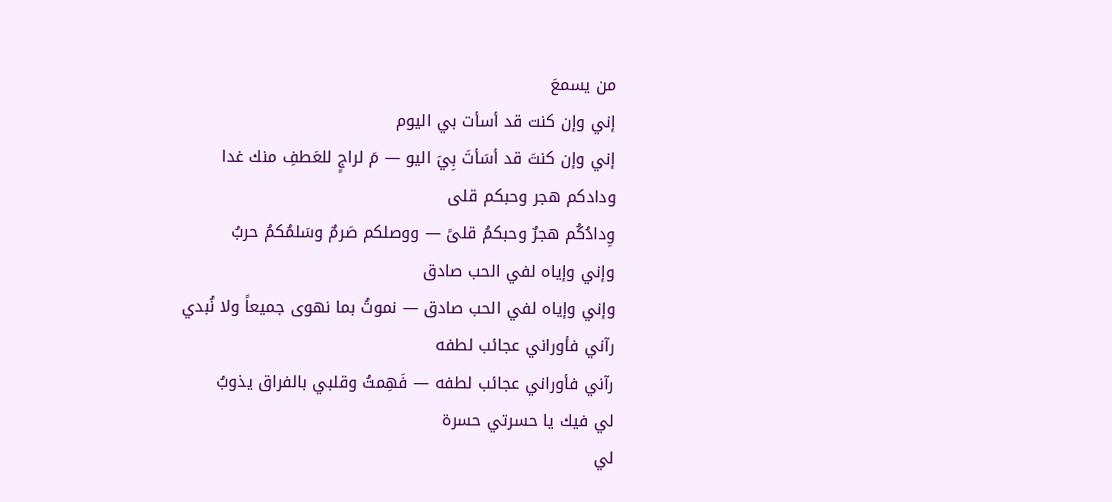من يسمعَ
إني وإن كنت قد أسأت بي اليوم
إني وإن كنتَ قد أسَأتَ بِيَ اليو — مَ لراجٍ للعَطفِ منك غدا
ودادكم هجر وحبكم قلى
وِدادُكُم هجرٌ وحبكمُ قلىً — ووصلكم صَرمٌ وسَلمُكمُ حربُ
وإني وإياه لفي الحب صادق
وإني وإياه لفي الحب صادق — نموتُ بما نهوى جميعاً ولا نُبدي
رآني فأوراني عجائب لطفه
رآني فأوراني عجائب لطفه — فَهِمتُ وقلبي بالفراق يذوبُ
لي فيك يا حسرتي حسرة
لي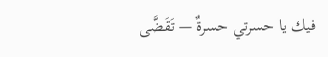فيك يا حسرتي حسرةٌ — تَقَضَّى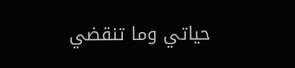حياتي وما تنقضي